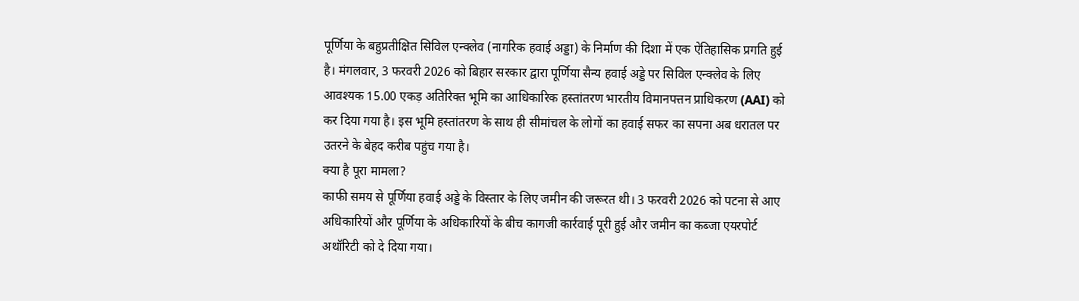पूर्णिया के बहुप्रतीक्षित सिविल एन्क्लेव (नागरिक हवाई अड्डा) के निर्माण की दिशा में एक ऐतिहासिक प्रगति हुई है। मंगलवार, 3 फरवरी 2026 को बिहार सरकार द्वारा पूर्णिया सैन्य हवाई अड्डे पर सिविल एन्क्लेव के लिए आवश्यक 15.00 एकड़ अतिरिक्त भूमि का आधिकारिक हस्तांतरण भारतीय विमानपत्तन प्राधिकरण (AAI) को कर दिया गया है। इस भूमि हस्तांतरण के साथ ही सीमांचल के लोगों का हवाई सफर का सपना अब धरातल पर उतरने के बेहद करीब पहुंच गया है।
क्या है पूरा मामला?
काफी समय से पूर्णिया हवाई अड्डे के विस्तार के लिए जमीन की जरूरत थी। 3 फरवरी 2026 को पटना से आए अधिकारियों और पूर्णिया के अधिकारियों के बीच कागजी कार्रवाई पूरी हुई और जमीन का कब्जा एयरपोर्ट अथॉरिटी को दे दिया गया।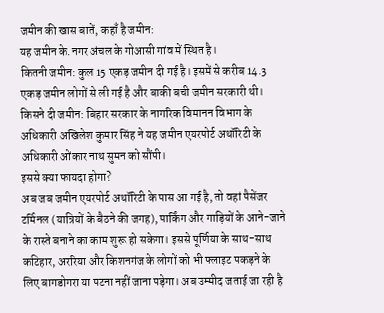जमीन की खास बातें, कहाँ है जमीन:
यह जमीन के.नगर अंचल के गोआसी गांव में स्थित है।
कितनी जमीन: कुल 15 एकड़ जमीन दी गई है। इसमें से करीब 14.3 एकड़ जमीन लोगों से ली गई है और बाकी बची जमीन सरकारी थी।
किसने दी जमीन: बिहार सरकार के नागरिक विमानन विभाग के अधिकारी अखिलेश कुमार सिंह ने यह जमीन एयरपोर्ट अथॉरिटी के अधिकारी ओंकार नाथ सुमन को सौंपी।
इससे क्या फायदा होगा?
अब जब जमीन एयरपोर्ट अथॉरिटी के पास आ गई है, तो वहां पैसेंजर टर्मिनल (यात्रियों के बैठने की जगह), पार्किंग और गाड़ियों के आने-जाने के रास्ते बनाने का काम शुरू हो सकेगा। इससे पूर्णिया के साथ-साथ कटिहार, अररिया और किशनगंज के लोगों को भी फ्लाइट पकड़ने के लिए बागडोगरा या पटना नहीं जाना पड़ेगा। अब उम्मीद जताई जा रही है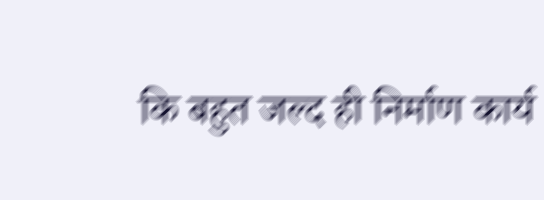कि बहुत जल्द ही निर्माण कार्य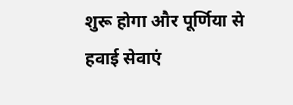शुरू होगा और पूर्णिया से हवाई सेवाएं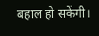बहाल हो सकेंगी।